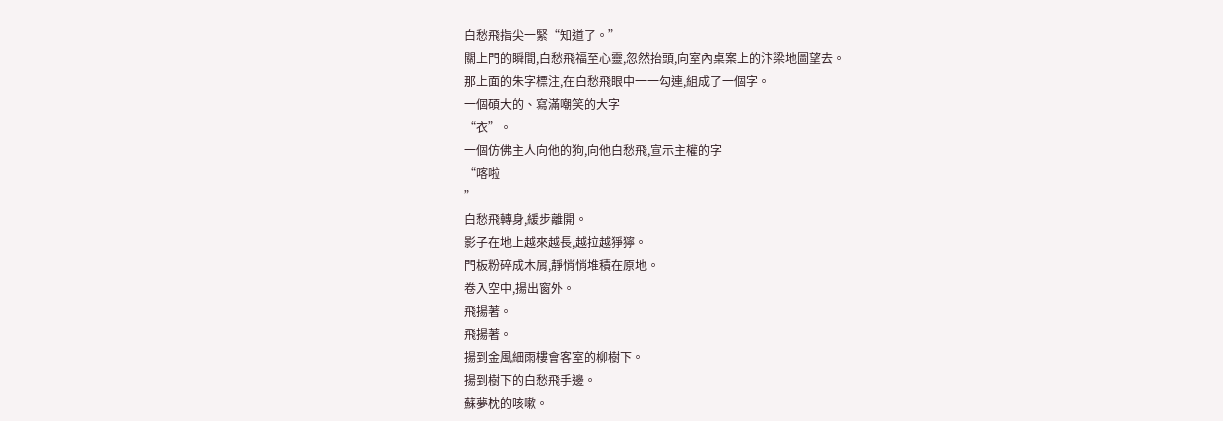白愁飛指尖一緊“知道了。”
關上門的瞬間,白愁飛福至心靈,忽然抬頭,向室內桌案上的汴梁地圖望去。
那上面的朱字標注,在白愁飛眼中一一勾連,組成了一個字。
一個碩大的、寫滿嘲笑的大字
“衣”。
一個仿佛主人向他的狗,向他白愁飛,宣示主權的字
“喀啦
”
白愁飛轉身,緩步離開。
影子在地上越來越長,越拉越猙獰。
門板粉碎成木屑,靜悄悄堆積在原地。
卷入空中,揚出窗外。
飛揚著。
飛揚著。
揚到金風細雨樓會客室的柳樹下。
揚到樹下的白愁飛手邊。
蘇夢枕的咳嗽。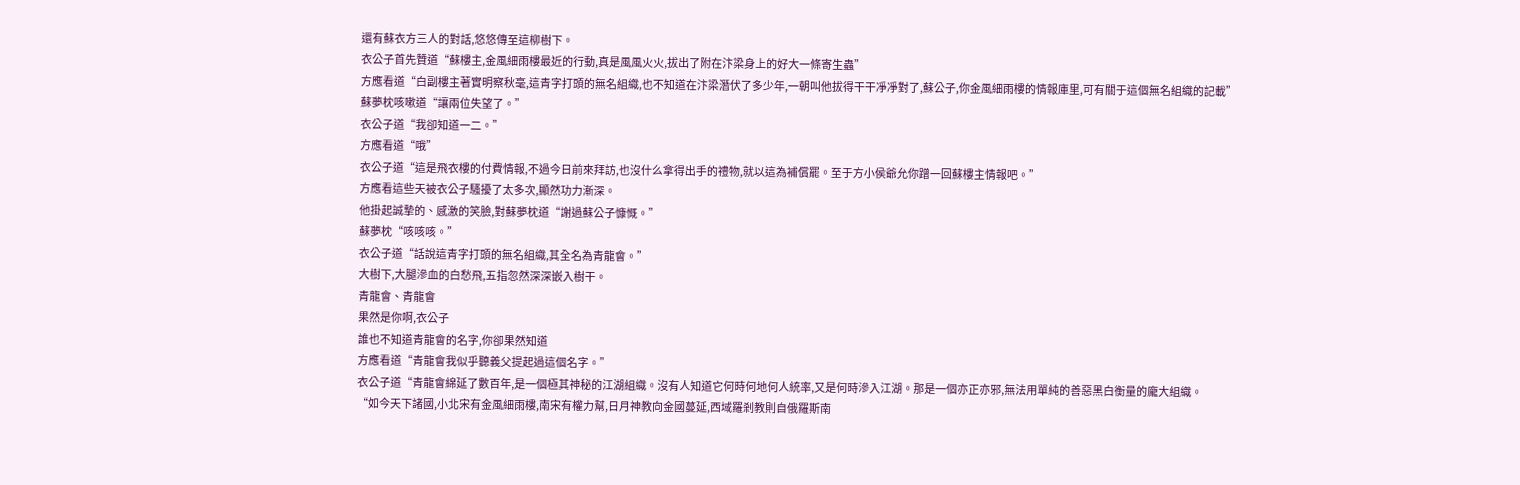還有蘇衣方三人的對話,悠悠傳至這柳樹下。
衣公子首先贊道“蘇樓主,金風細雨樓最近的行動,真是風風火火,拔出了附在汴梁身上的好大一條寄生蟲”
方應看道“白副樓主著實明察秋毫,這青字打頭的無名組織,也不知道在汴梁潛伏了多少年,一朝叫他拔得干干凈凈對了,蘇公子,你金風細雨樓的情報庫里,可有關于這個無名組織的記載”
蘇夢枕咳嗽道“讓兩位失望了。”
衣公子道“我卻知道一二。”
方應看道“哦”
衣公子道“這是飛衣樓的付費情報,不過今日前來拜訪,也沒什么拿得出手的禮物,就以這為補償罷。至于方小侯爺允你蹭一回蘇樓主情報吧。”
方應看這些天被衣公子騷擾了太多次,顯然功力漸深。
他掛起誠摯的、感激的笑臉,對蘇夢枕道“謝過蘇公子慷慨。”
蘇夢枕“咳咳咳。”
衣公子道“話說這青字打頭的無名組織,其全名為青龍會。”
大樹下,大腿滲血的白愁飛,五指忽然深深嵌入樹干。
青龍會、青龍會
果然是你啊,衣公子
誰也不知道青龍會的名字,你卻果然知道
方應看道“青龍會我似乎聽義父提起過這個名字。”
衣公子道“青龍會綿延了數百年,是一個極其神秘的江湖組織。沒有人知道它何時何地何人統率,又是何時滲入江湖。那是一個亦正亦邪,無法用單純的善惡黑白衡量的龐大組織。
“如今天下諸國,小北宋有金風細雨樓,南宋有權力幫,日月神教向金國蔓延,西域羅剎教則自俄羅斯南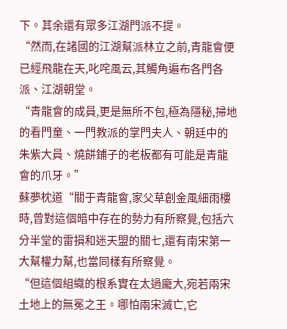下。其余還有眾多江湖門派不提。
“然而,在諸國的江湖幫派林立之前,青龍會便已經飛龍在天,叱咤風云,其觸角遍布各門各派、江湖朝堂。
“青龍會的成員,更是無所不包,極為隱秘,掃地的看門童、一門教派的掌門夫人、朝廷中的朱紫大員、燒餅鋪子的老板都有可能是青龍會的爪牙。”
蘇夢枕道“關于青龍會,家父草創金風細雨樓時,曾對這個暗中存在的勢力有所察覺,包括六分半堂的雷損和迷天盟的關七,還有南宋第一大幫權力幫,也當同樣有所察覺。
“但這個組織的根系實在太過龐大,宛若兩宋土地上的無冕之王。哪怕兩宋滅亡,它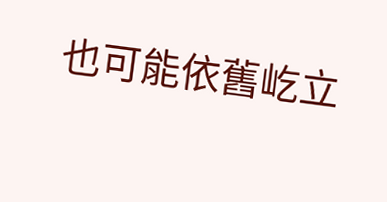也可能依舊屹立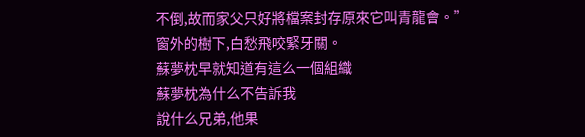不倒,故而家父只好將檔案封存原來它叫青龍會。”
窗外的樹下,白愁飛咬緊牙關。
蘇夢枕早就知道有這么一個組織
蘇夢枕為什么不告訴我
說什么兄弟,他果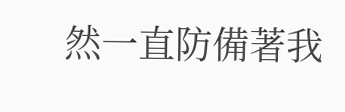然一直防備著我